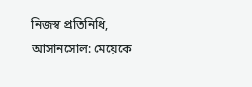নিজস্ব প্রতিনিধি, আসানসোল: মেয়েকে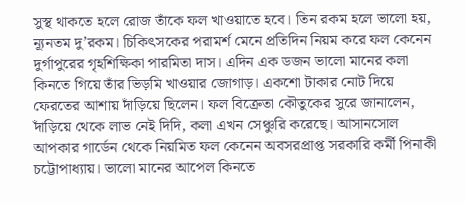সুস্থ থাকতে হলে রোজ তাঁকে ফল খাওয়াতে হবে। তিন রকম হলে ভালো হয়, ন্যূনতম দু’রকম। চিকিৎসকের পরামর্শ মেনে প্রতিদিন নিয়ম করে ফল কেনেন দুর্গাপুরের গৃহশিক্ষিকা পারমিতা দাস। এদিন এক ডজন ভালো মানের কলা কিনতে গিয়ে তাঁর ভিড়মি খাওয়ার জোগাড়। একশো টাকার নোট দিয়ে ফেরতের আশায় দাঁড়িয়ে ছিলেন। ফল বিক্রেতা কৌতুকের সুরে জানালেন, দাঁড়িয়ে থেকে লাভ নেই দিদি, কলা এখন সেঞ্চুরি করেছে। আসানসোল আপকার গার্ডেন থেকে নিয়মিত ফল কেনেন অবসরপ্রাপ্ত সরকারি কর্মী পিনাকী চট্টোপাধ্যায়। ভালো মানের আপেল কিনতে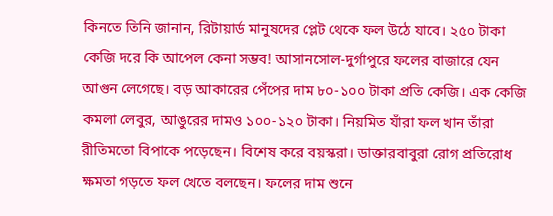কিনতে তিনি জানান, রিটায়ার্ড মানুষদের প্লেট থেকে ফল উঠে যাবে। ২৫০ টাকা কেজি দরে কি আপেল কেনা সম্ভব! আসানসোল-দুর্গাপুরে ফলের বাজারে যেন আগুন লেগেছে। বড় আকারের পেঁপের দাম ৮০-১০০ টাকা প্রতি কেজি। এক কেজি কমলা লেবুর, আঙুরের দামও ১০০-১২০ টাকা। নিয়মিত যাঁরা ফল খান তাঁরা রীতিমতো বিপাকে পড়েছেন। বিশেষ করে বয়স্করা। ডাক্তারবাবুরা রোগ প্রতিরোধ ক্ষমতা গড়তে ফল খেতে বলছেন। ফলের দাম শুনে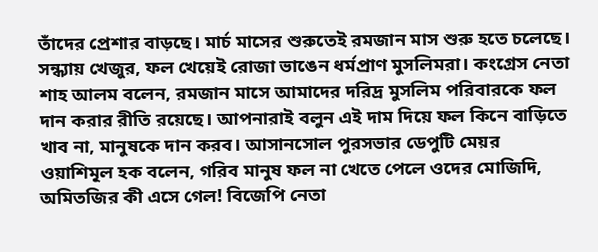তাঁদের প্রেশার বাড়ছে। মার্চ মাসের শুরুতেই রমজান মাস শুরু হতে চলেছে। সন্ধ্যায় খেজুর, ফল খেয়েই রোজা ভাঙেন ধর্মপ্রাণ মুসলিমরা। কংগ্রেস নেতা শাহ আলম বলেন, রমজান মাসে আমাদের দরিদ্র মুসলিম পরিবারকে ফল দান করার রীতি রয়েছে। আপনারাই বলুন এই দাম দিয়ে ফল কিনে বাড়িতে খাব না, মানুষকে দান করব। আসানসোল পুরসভার ডেপুটি মেয়র ওয়াশিমূল হক বলেন, গরিব মানুষ ফল না খেতে পেলে ওদের মোজিদি, অমিতজির কী এসে গেল! বিজেপি নেতা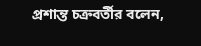প্রশান্ত চক্রবর্তীর বলেন,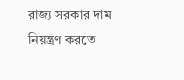রাজ্য সরকার দাম নিয়ন্ত্রণ করতে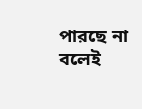পারছে না বলেই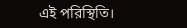এই পরিস্থিতি।